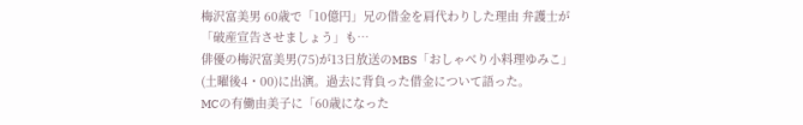梅沢富美男 60歳で「10億円」兄の借金を肩代わりした理由 弁護士が「破産宣告させましょう」も…
俳優の梅沢富美男(75)が13日放送のMBS「おしゃべり小料理ゆみこ」(土曜後4・00)に出演。過去に背負った借金について語った。
MCの有働由美子に「60歳になった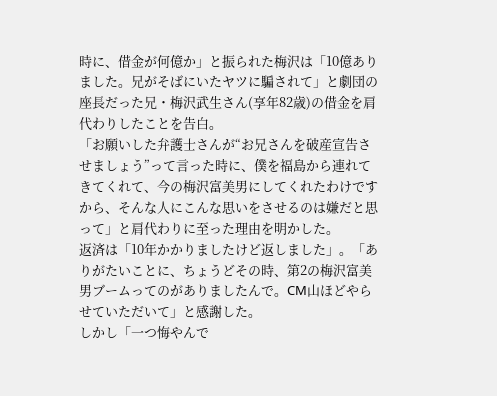時に、借金が何億か」と振られた梅沢は「10億ありました。兄がそばにいたヤツに騙されて」と劇団の座長だった兄・梅沢武生さん(享年82歳)の借金を肩代わりしたことを告白。
「お願いした弁護士さんが“お兄さんを破産宣告させましょう”って言った時に、僕を福島から連れてきてくれて、今の梅沢富美男にしてくれたわけですから、そんな人にこんな思いをさせるのは嫌だと思って」と肩代わりに至った理由を明かした。
返済は「10年かかりましたけど返しました」。「ありがたいことに、ちょうどその時、第2の梅沢富美男ブームってのがありましたんで。CM山ほどやらせていただいて」と感謝した。
しかし「一つ悔やんで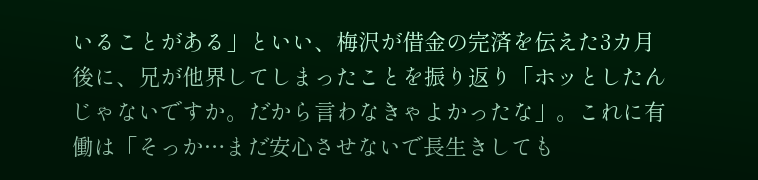いることがある」といい、梅沢が借金の完済を伝えた3カ月後に、兄が他界してしまったことを振り返り「ホッとしたんじゃないですか。だから言わなきゃよかったな」。これに有働は「そっか…まだ安心させないで長生きしても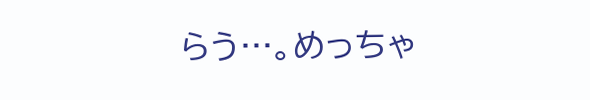らう…。めっちゃ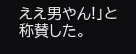ええ男やん!」と称賛した。